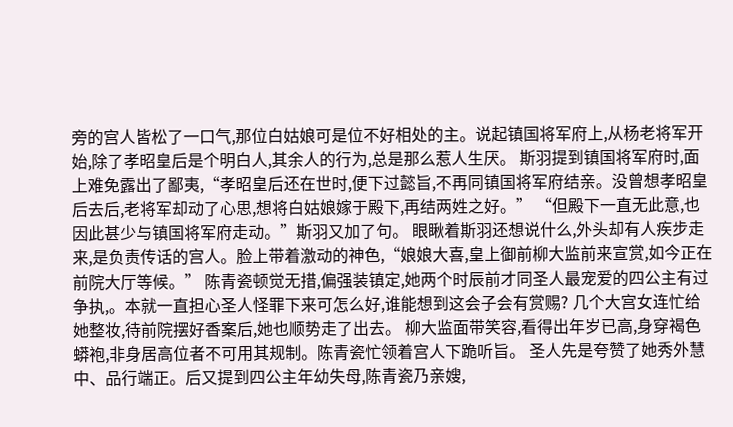旁的宫人皆松了一口气,那位白姑娘可是位不好相处的主。说起镇国将军府上,从杨老将军开始,除了孝昭皇后是个明白人,其余人的行为,总是那么惹人生厌。 斯羽提到镇国将军府时,面上难免露出了鄙夷,“孝昭皇后还在世时,便下过懿旨,不再同镇国将军府结亲。没曾想孝昭皇后去后,老将军却动了心思,想将白姑娘嫁于殿下,再结两姓之好。” “但殿下一直无此意,也因此甚少与镇国将军府走动。”斯羽又加了句。 眼瞅着斯羽还想说什么,外头却有人疾步走来,是负责传话的宫人。脸上带着激动的神色,“娘娘大喜,皇上御前柳大监前来宣赏,如今正在前院大厅等候。” 陈青瓷顿觉无措,偏强装镇定,她两个时辰前才同圣人最宠爱的四公主有过争执,。本就一直担心圣人怪罪下来可怎么好,谁能想到这会子会有赏赐? 几个大宫女连忙给她整妆,待前院摆好香案后,她也顺势走了出去。 柳大监面带笑容,看得出年岁已高,身穿褐色蟒袍,非身居高位者不可用其规制。陈青瓷忙领着宫人下跪听旨。 圣人先是夸赞了她秀外慧中、品行端正。后又提到四公主年幼失母,陈青瓷乃亲嫂,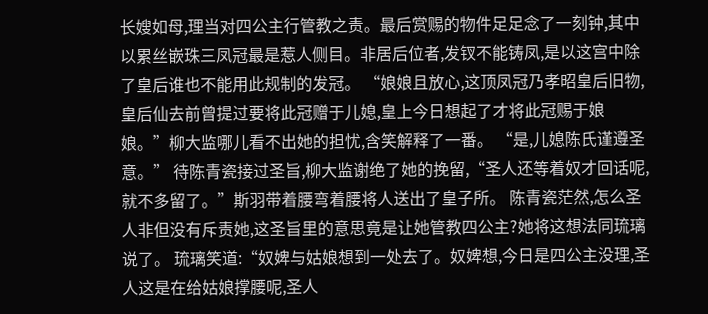长嫂如母,理当对四公主行管教之责。最后赏赐的物件足足念了一刻钟,其中以累丝嵌珠三凤冠最是惹人侧目。非居后位者,发钗不能铸凤,是以这宫中除了皇后谁也不能用此规制的发冠。 “娘娘且放心,这顶凤冠乃孝昭皇后旧物,皇后仙去前曾提过要将此冠赠于儿媳,皇上今日想起了才将此冠赐于娘娘。”柳大监哪儿看不出她的担忧,含笑解释了一番。 “是,儿媳陈氏谨遵圣意。” 待陈青瓷接过圣旨,柳大监谢绝了她的挽留,“圣人还等着奴才回话呢,就不多留了。”斯羽带着腰弯着腰将人送出了皇子所。 陈青瓷茫然,怎么圣人非但没有斥责她,这圣旨里的意思竟是让她管教四公主?她将这想法同琉璃说了。 琉璃笑道:“奴婢与姑娘想到一处去了。奴婢想,今日是四公主没理,圣人这是在给姑娘撑腰呢,圣人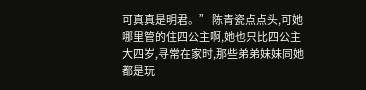可真真是明君。” 陈青瓷点点头,可她哪里管的住四公主啊,她也只比四公主大四岁,寻常在家时,那些弟弟妹妹同她都是玩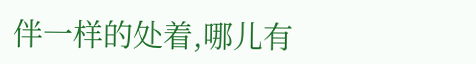伴一样的处着,哪儿有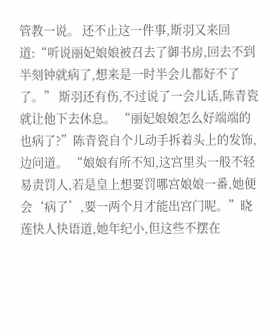管教一说。 还不止这一件事,斯羽又来回道:“听说丽妃娘娘被召去了御书房,回去不到半刻钟就病了,想来是一时半会儿都好不了了。” 斯羽还有伤,不过说了一会儿话,陈青瓷就让他下去休息。 “丽妃娘娘怎么好端端的也病了?”陈青瓷自个儿动手拆着头上的发饰,边问道。 “娘娘有所不知,这宫里头一般不轻易责罚人,若是皇上想要罚哪宫娘娘一番,她便会‘病了’,要一两个月才能出宫门呢。”晓莲快人快语道,她年纪小,但这些不摆在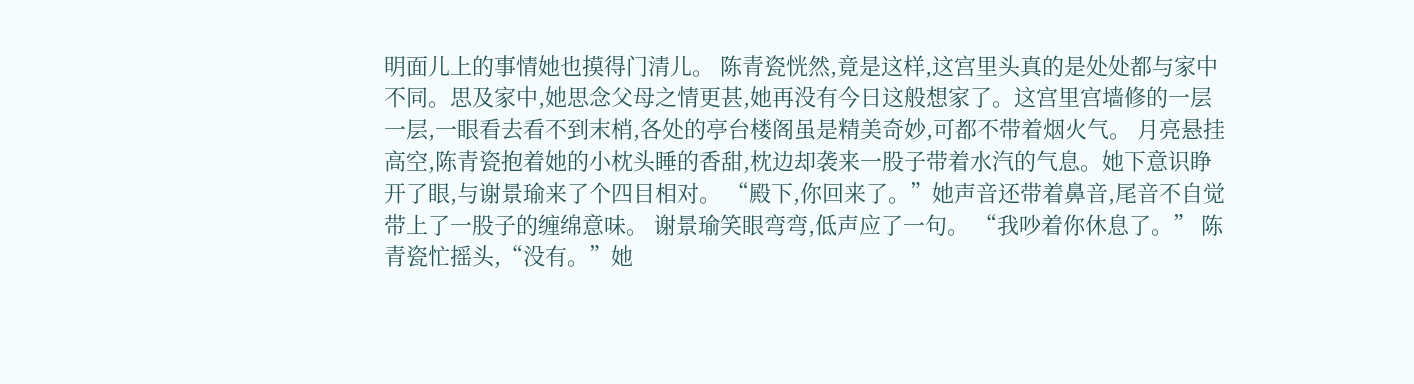明面儿上的事情她也摸得门清儿。 陈青瓷恍然,竟是这样,这宫里头真的是处处都与家中不同。思及家中,她思念父母之情更甚,她再没有今日这般想家了。这宫里宫墙修的一层一层,一眼看去看不到末梢,各处的亭台楼阁虽是精美奇妙,可都不带着烟火气。 月亮悬挂高空,陈青瓷抱着她的小枕头睡的香甜,枕边却袭来一股子带着水汽的气息。她下意识睁开了眼,与谢景瑜来了个四目相对。 “殿下,你回来了。”她声音还带着鼻音,尾音不自觉带上了一股子的缠绵意味。 谢景瑜笑眼弯弯,低声应了一句。 “我吵着你休息了。” 陈青瓷忙摇头,“没有。”她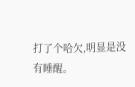打了个哈欠,明显是没有睡醒。